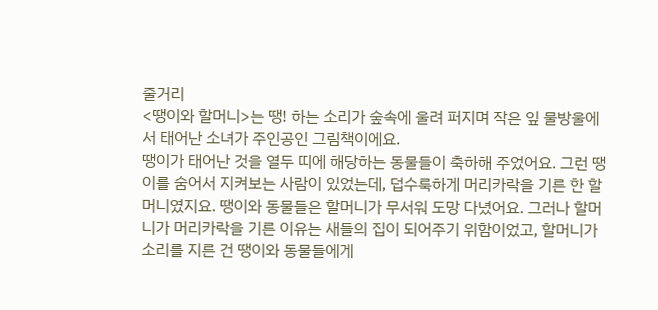줄거리
<땡이와 할머니>는 땡! 하는 소리가 숲속에 울려 퍼지며 작은 잎 물방울에서 태어난 소녀가 주인공인 그림책이에요.
땡이가 태어난 것을 열두 띠에 해당하는 동물들이 축하해 주었어요. 그런 땡이를 숨어서 지켜보는 사람이 있었는데, 덥수룩하게 머리카락을 기른 한 할머니였지요. 땡이와 동물들은 할머니가 무서워 도망 다녔어요. 그러나 할머니가 머리카락을 기른 이유는 새들의 집이 되어주기 위함이었고, 할머니가 소리를 지른 건 땡이와 동물들에게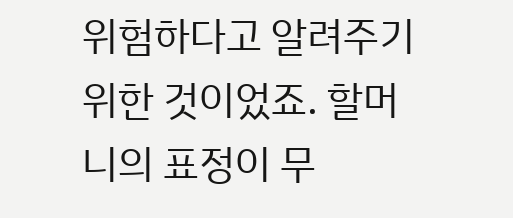위험하다고 알려주기 위한 것이었죠. 할머니의 표정이 무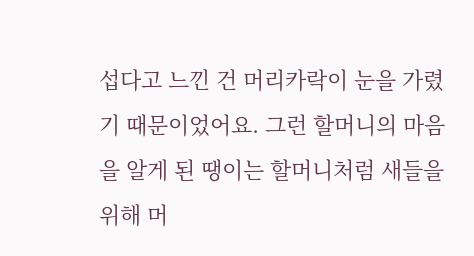섭다고 느낀 건 머리카락이 눈을 가렸기 때문이었어요. 그런 할머니의 마음을 알게 된 땡이는 할머니처럼 새들을 위해 머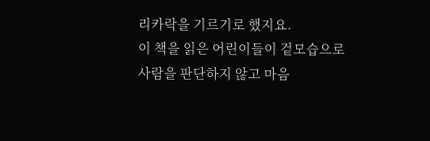리카락을 기르기로 했지요.
이 책을 읽은 어린이들이 겉모습으로 사람을 판단하지 않고 마음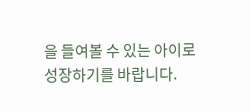을 들여볼 수 있는 아이로 성장하기를 바랍니다.